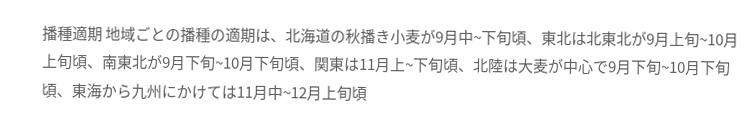播種適期 地域ごとの播種の適期は、北海道の秋播き小麦が9月中~下旬頃、東北は北東北が9月上旬~10月上旬頃、南東北が9月下旬~10月下旬頃、関東は11月上~下旬頃、北陸は大麦が中心で9月下旬~10月下旬頃、東海から九州にかけては11月中~12月上旬頃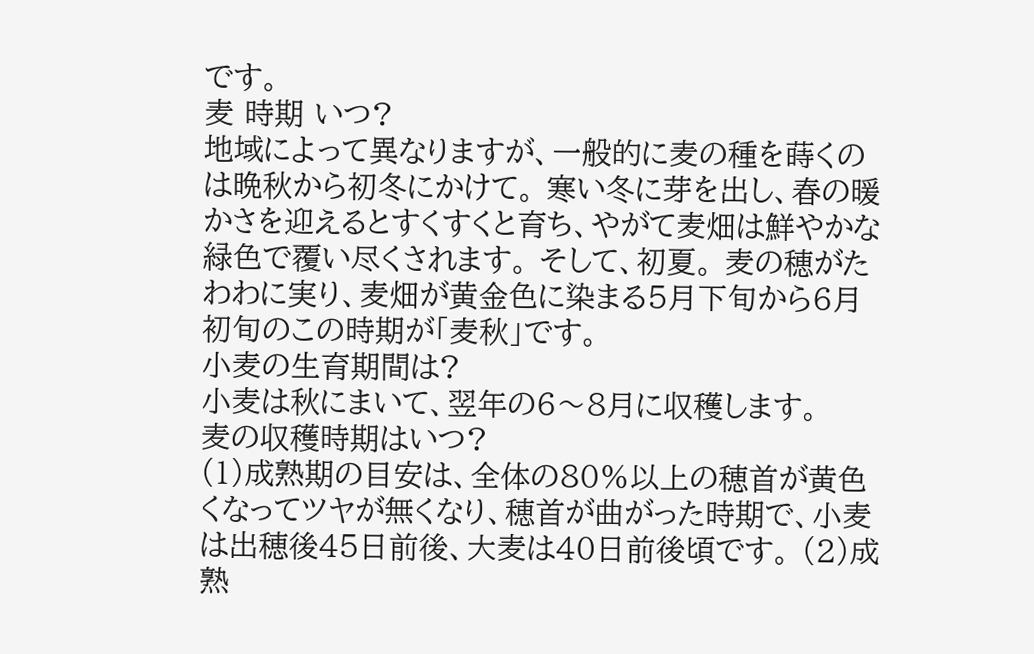です。
麦 時期 いつ?
地域によって異なりますが、一般的に麦の種を蒔くのは晩秋から初冬にかけて。 寒い冬に芽を出し、春の暖かさを迎えるとすくすくと育ち、やがて麦畑は鮮やかな緑色で覆い尽くされます。 そして、初夏。 麦の穂がたわわに実り、麦畑が黄金色に染まる5月下旬から6月初旬のこの時期が「麦秋」です。
小麦の生育期間は?
小麦は秋にまいて、翌年の6〜8月に収穫します。
麦の収穫時期はいつ?
(1)成熟期の目安は、全体の80%以上の穂首が黄色くなってツヤが無くなり、穂首が曲がった時期で、小麦は出穂後45日前後、大麦は40日前後頃です。 (2)成熟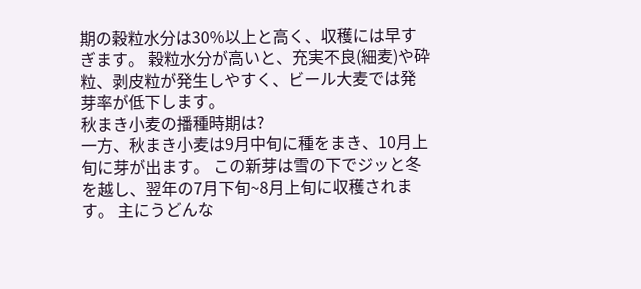期の穀粒水分は30%以上と高く、収穫には早すぎます。 穀粒水分が高いと、充実不良(細麦)や砕粒、剥皮粒が発生しやすく、ビール大麦では発芽率が低下します。
秋まき小麦の播種時期は?
一方、秋まき小麦は9月中旬に種をまき、10月上旬に芽が出ます。 この新芽は雪の下でジッと冬を越し、翌年の7月下旬~8月上旬に収穫されます。 主にうどんな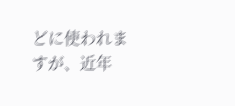どに使われますが、近年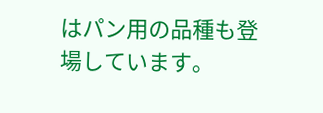はパン用の品種も登場しています。